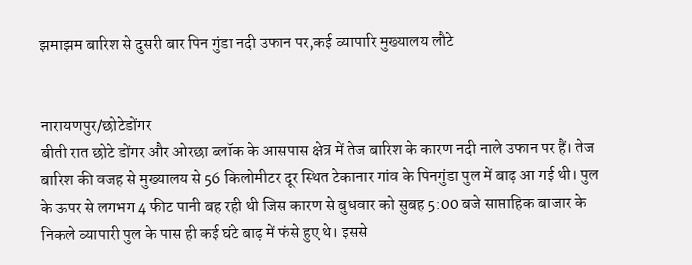झमाझम बारिश से दुसरी बार पिन गुंडा नदी उफान पर,कई व्यापारि मुख्यालय लौटे


नारायणपुर/छोटेडोंगर
बीती रात छोटे डोंगर और ओरछा ब्लॉक के आसपास क्षेत्र में तेज बारिश के कारण नदी नाले उफान पर हैं। तेज बारिश की वजह से मुख्यालय से 56 किलोमीटर दूर स्थित टेकानार गांव के पिनगुंडा पुल में बाढ़ आ गई थी। पुल के ऊपर से लगभग 4 फीट पानी बह रही थी जिस कारण से बुधवार को सुबह 5:00 बजे साप्ताहिक बाजार के निकले व्यापारी पुल के पास ही कई घंटे बाढ़ में फंसे हुए थे। इससे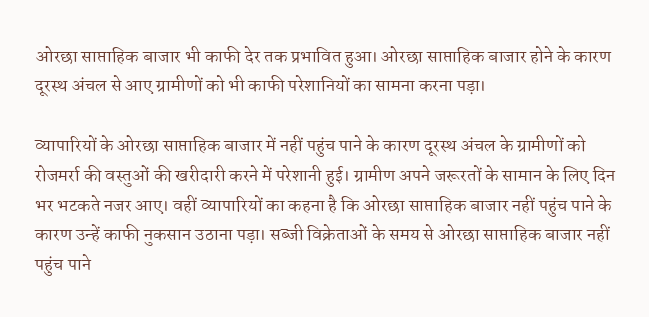ओरछा साप्ताहिक बाजार भी काफी देर तक प्रभावित हुआ। ओरछा साप्ताहिक बाजार होने के कारण दूरस्थ अंचल से आए ग्रामीणों को भी काफी परेशानियों का सामना करना पड़ा।

व्यापारियों के ओरछा साप्ताहिक बाजार में नहीं पहुंच पाने के कारण दूरस्थ अंचल के ग्रामीणों को रोजमर्रा की वस्तुओं की खरीदारी करने में परेशानी हुई। ग्रामीण अपने जरूरतों के सामान के लिए दिन भर भटकते नजर आए। वहीं व्यापारियों का कहना है कि ओरछा साप्ताहिक बाजार नहीं पहुंच पाने के कारण उन्हें काफी नुकसान उठाना पड़ा। सब्जी विक्रेताओं के समय से ओरछा साप्ताहिक बाजार नहीं पहुंच पाने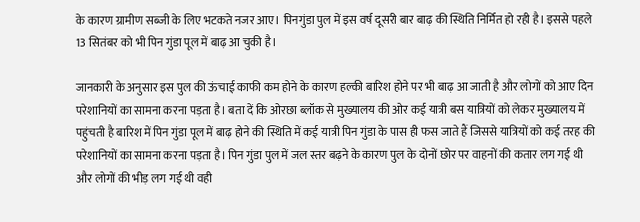के कारण ग्रामीण सब्जी के लिए भटकते नजर आए। पिनगुंडा पुल में इस वर्ष दूसरी बार बाढ़ की स्थिति निर्मित हो रही है। इससे पहले 13 सितंबर को भी पिन गुंडा पूल में बाढ़ आ चुकी है।

जानकारी के अनुसार इस पुल की ऊंचाई काफी कम होने के कारण हल्की बारिश होने पर भी बाढ़ आ जाती है और लोगों को आए दिन परेशानियों का सामना करना पड़ता है। बता दें कि ओरछा ब्लॉक से मुख्यालय की ओर कई यात्री बस यात्रियों को लेकर मुख्यालय में पहुंचती है बारिश में पिन गुंडा पूल में बाढ़ होने की स्थिति में कई यात्री पिन गुंडा के पास ही फस जाते हैं जिससे यात्रियों को कई तरह की परेशानियों का सामना करना पड़ता है। पिन गुंडा पुल में जल स्तर बढ़ने के कारण पुल के दोनों छोर पर वाहनों की कतार लग गई थी और लोगों की भीड़ लग गई थी वही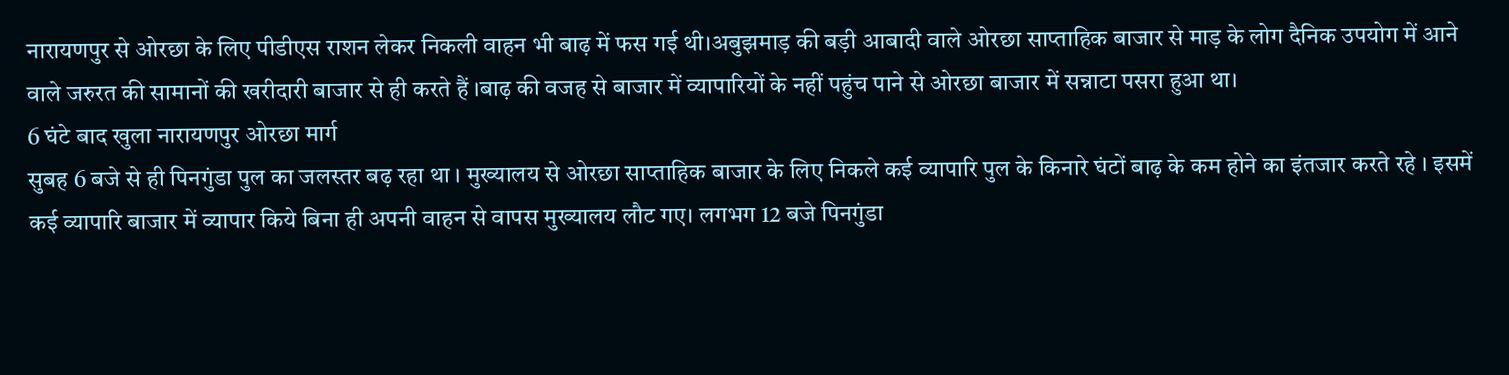नारायणपुर से ओरछा के लिए पीडीएस राशन लेकर निकली वाहन भी बाढ़ में फस गई थी।अबुझमाड़ की बड़ी आबादी वाले ओरछा साप्ताहिक बाजार से माड़ के लोग दैनिक उपयोग में आने वाले जरुरत की सामानों की खरीदारी बाजार से ही करते हैं ।बाढ़ की वजह से बाजार में व्यापारियों के नहीं पहुंच पाने से ओरछा बाजार में सन्नाटा पसरा हुआ था।
6 घंटे बाद खुला नारायणपुर ओरछा मार्ग
सुबह 6 बजे से ही पिनगुंडा पुल का जलस्तर बढ़ रहा था । मुख्यालय से ओरछा साप्ताहिक बाजार के लिए निकले कई व्यापारि पुल के किनारे घंटों बाढ़ के कम होने का इंतजार करते रहे । इसमें कई व्यापारि बाजार में व्यापार किये बिना ही अपनी वाहन से वापस मुख्यालय लौट गए। लगभग 12 बजे पिनगुंडा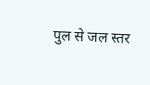पुल से जल स्तर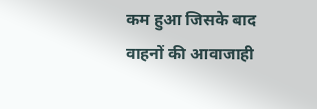कम हुआ जिसके बाद वाहनों की आवाजाही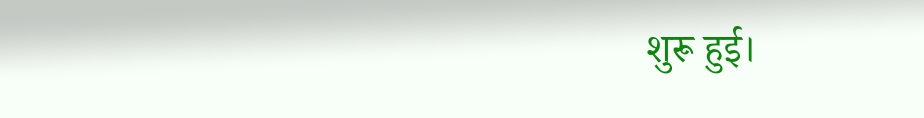शुरू हुई।